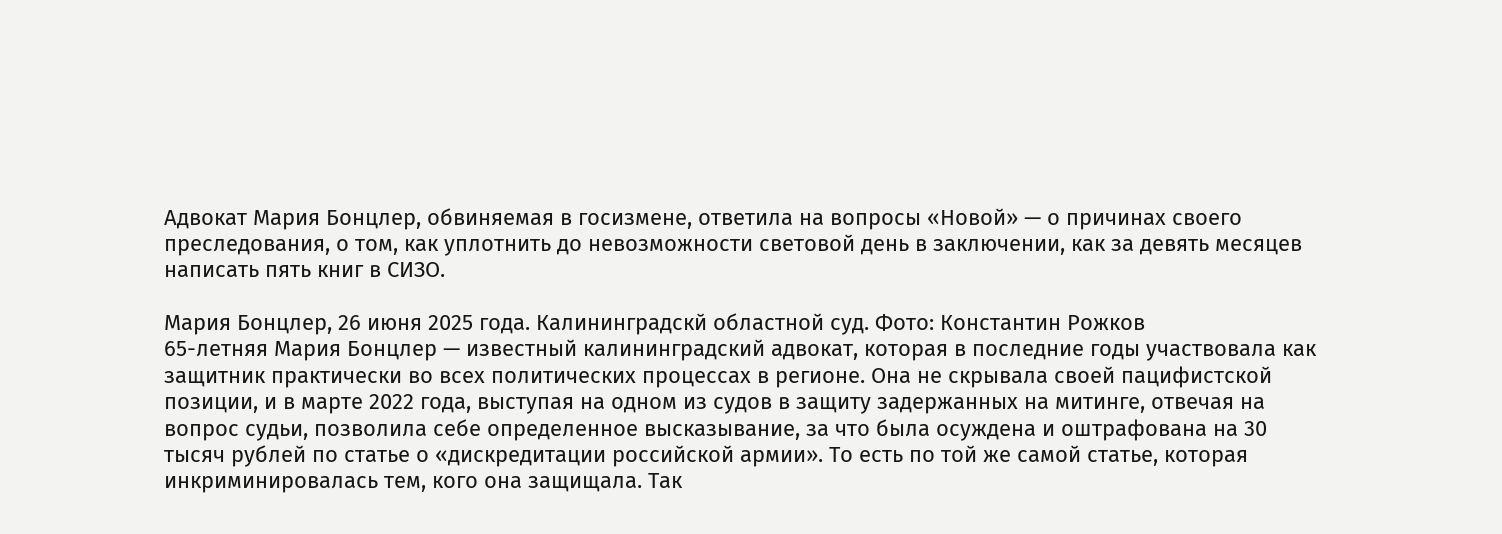Адвокат Мария Бонцлер, обвиняемая в госизмене, ответила на вопросы «Новой» — о причинах своего преследования, о том, как уплотнить до невозможности световой день в заключении, как за девять месяцев написать пять книг в СИЗО.

Мария Бонцлер, 26 июня 2025 года. Калининградскй областной суд. Фото: Константин Рожков
65-летняя Мария Бонцлер — известный калининградский адвокат, которая в последние годы участвовала как защитник практически во всех политических процессах в регионе. Она не скрывала своей пацифистской позиции, и в марте 2022 года, выступая на одном из судов в защиту задержанных на митинге, отвечая на вопрос судьи, позволила себе определенное высказывание, за что была осуждена и оштрафована на 30 тысяч рублей по статье о «дискредитации российской армии». То есть по той же самой статье, которая инкриминировалась тем, кого она защищала. Так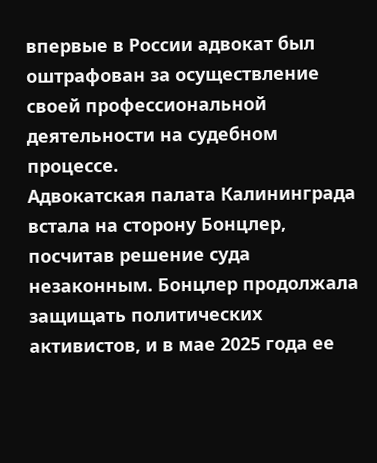впервые в России адвокат был оштрафован за осуществление своей профессиональной деятельности на судебном процессе.
Адвокатская палата Калининграда встала на сторону Бонцлер, посчитав решение суда незаконным. Бонцлер продолжала защищать политических активистов, и в мае 2025 года ее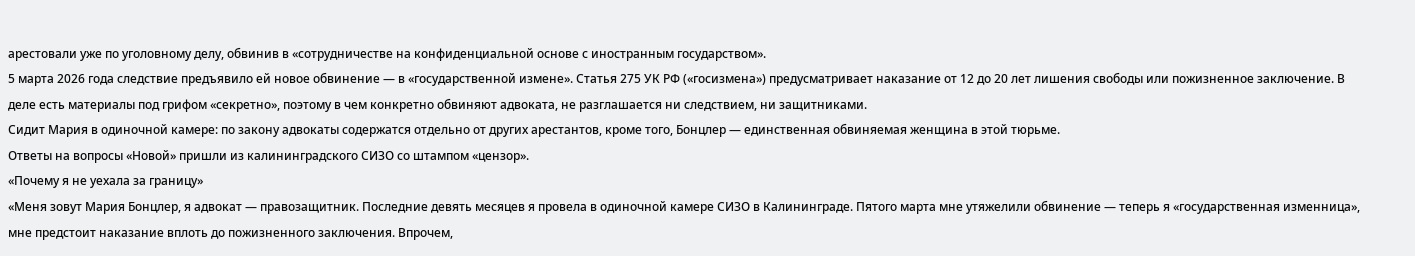арестовали уже по уголовному делу, обвинив в «сотрудничестве на конфиденциальной основе с иностранным государством».
5 марта 2026 года следствие предъявило ей новое обвинение — в «государственной измене». Статья 275 УК РФ («госизмена») предусматривает наказание от 12 до 20 лет лишения свободы или пожизненное заключение. В деле есть материалы под грифом «секретно», поэтому в чем конкретно обвиняют адвоката, не разглашается ни следствием, ни защитниками.
Сидит Мария в одиночной камере: по закону адвокаты содержатся отдельно от других арестантов, кроме того, Бонцлер — единственная обвиняемая женщина в этой тюрьме.
Ответы на вопросы «Новой» пришли из калининградского СИЗО со штампом «цензор».
«Почему я не уехала за границу»
«Меня зовут Мария Бонцлер, я адвокат — правозащитник. Последние девять месяцев я провела в одиночной камере СИЗО в Калининграде. Пятого марта мне утяжелили обвинение — теперь я «государственная изменница», мне предстоит наказание вплоть до пожизненного заключения. Впрочем,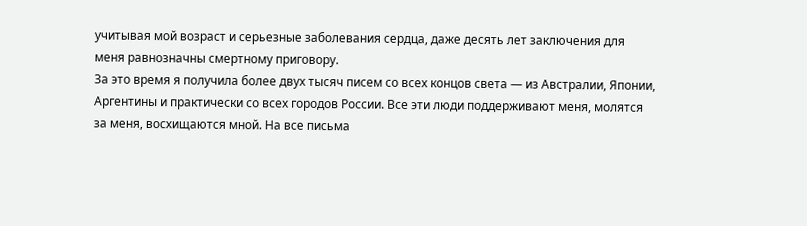учитывая мой возраст и серьезные заболевания сердца, даже десять лет заключения для меня равнозначны смертному приговору.
За это время я получила более двух тысяч писем со всех концов света — из Австралии, Японии, Аргентины и практически со всех городов России. Все эти люди поддерживают меня, молятся за меня, восхищаются мной. На все письма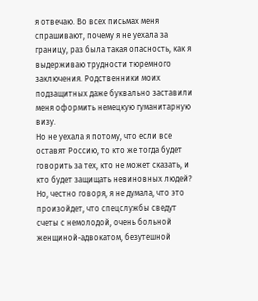я отвечаю. Во всех письмах меня спрашивают, почему я не уехала за границу, раз была такая опасность, как я выдерживаю трудности тюремного заключения. Родственники моих подзащитных даже буквально заставили меня оформить немецкую гуманитарную визу.
Но не уехала я потому, что если все оставят Россию, то кто же тогда будет говорить за тех, кто не может сказать, и кто будет защищать невиновных людей?
Но, честно говоря, я не думала, что это произойдет, что спецслужбы сведут счеты с немолодой, очень больной женщиной-адвокатом, безутешной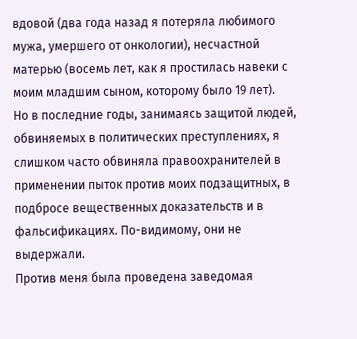вдовой (два года назад я потеряла любимого мужа, умершего от онкологии), несчастной матерью (восемь лет, как я простилась навеки с моим младшим сыном, которому было 19 лет).
Но в последние годы, занимаясь защитой людей, обвиняемых в политических преступлениях, я слишком часто обвиняла правоохранителей в применении пыток против моих подзащитных, в подбросе вещественных доказательств и в фальсификациях. По-видимому, они не выдержали.
Против меня была проведена заведомая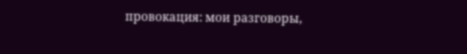провокация: мои разговоры,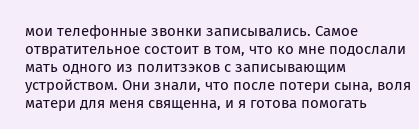мои телефонные звонки записывались. Самое отвратительное состоит в том, что ко мне подослали мать одного из политзэков с записывающим устройством. Они знали, что после потери сына, воля матери для меня священна, и я готова помогать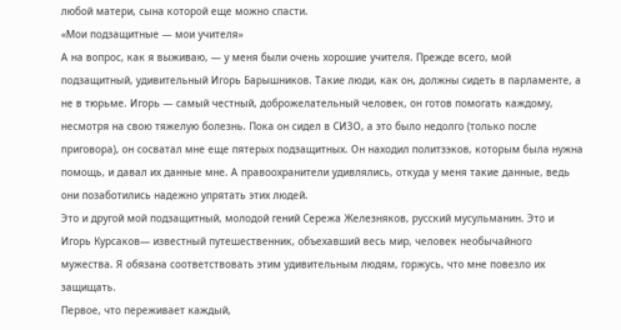любой матери, сына которой еще можно спасти.
«Мои подзащитные — мои учителя»
А на вопрос, как я выживаю, — у меня были очень хорошие учителя. Прежде всего, мой подзащитный, удивительный Игорь Барышников. Такие люди, как он, должны сидеть в парламенте, а не в тюрьме. Игорь — самый честный, доброжелательный человек, он готов помогать каждому, несмотря на свою тяжелую болезнь. Пока он сидел в СИЗО, а это было недолго (только после приговора), он сосватал мне еще пятерых подзащитных. Он находил политзэков, которым была нужна помощь, и давал их данные мне. А правоохранители удивлялись, откуда у меня такие данные, ведь они позаботились надежно упрятать этих людей.
Это и другой мой подзащитный, молодой гений Сережа Железняков, русский мусульманин. Это и Игорь Курсаков— известный путешественник, объехавший весь мир, человек необычайного мужества. Я обязана соответствовать этим удивительным людям, горжусь, что мне повезло их защищать.
Первое, что переживает каждый,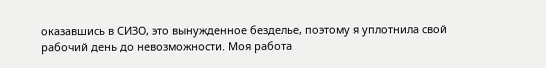оказавшись в СИЗО, это вынужденное безделье, поэтому я уплотнила свой рабочий день до невозможности. Моя работа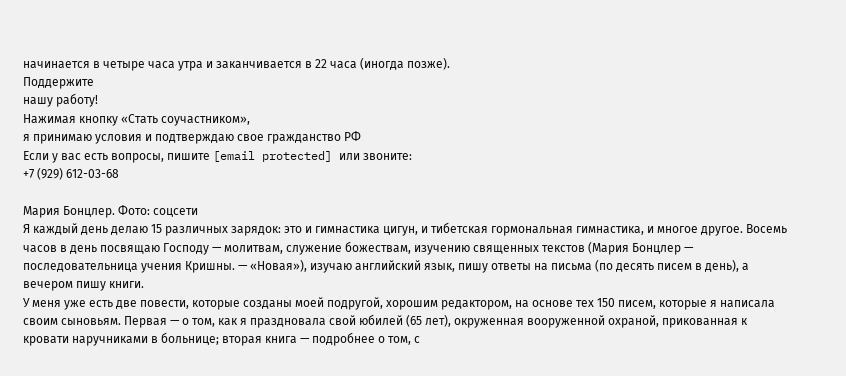начинается в четыре часа утра и заканчивается в 22 часа (иногда позже).
Поддержите
нашу работу!
Нажимая кнопку «Стать соучастником»,
я принимаю условия и подтверждаю свое гражданство РФ
Если у вас есть вопросы, пишите [email protected] или звоните:
+7 (929) 612-03-68

Мария Бонцлер. Фото: соцсети
Я каждый день делаю 15 различных зарядок: это и гимнастика цигун, и тибетская гормональная гимнастика, и многое другое. Восемь часов в день посвящаю Господу — молитвам, служение божествам, изучению священных текстов (Мария Бонцлер — последовательница учения Кришны. — «Новая»), изучаю английский язык, пишу ответы на письма (по десять писем в день), а вечером пишу книги.
У меня уже есть две повести, которые созданы моей подругой, хорошим редактором, на основе тех 150 писем, которые я написала своим сыновьям. Первая — о том, как я праздновала свой юбилей (65 лет), окруженная вооруженной охраной, прикованная к кровати наручниками в больнице; вторая книга — подробнее о том, с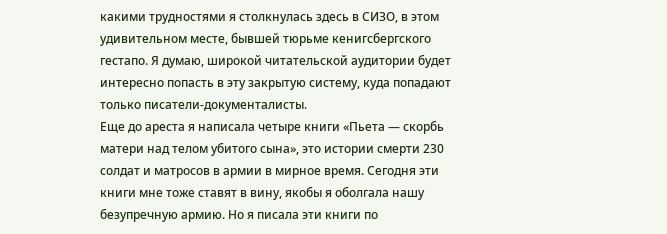какими трудностями я столкнулась здесь в СИЗО, в этом удивительном месте, бывшей тюрьме кенигсбергского гестапо. Я думаю, широкой читательской аудитории будет интересно попасть в эту закрытую систему, куда попадают только писатели-документалисты.
Еще до ареста я написала четыре книги «Пьета — скорбь матери над телом убитого сына», это истории смерти 230 солдат и матросов в армии в мирное время. Сегодня эти книги мне тоже ставят в вину, якобы я оболгала нашу безупречную армию. Но я писала эти книги по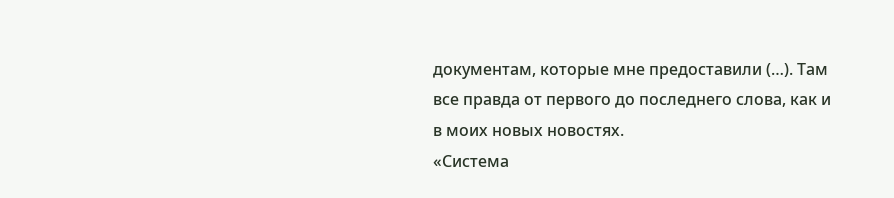документам, которые мне предоставили (…). Там все правда от первого до последнего слова, как и в моих новых новостях.
«Система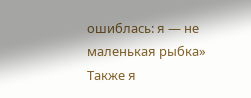ошиблась: я — не маленькая рыбка»
Также я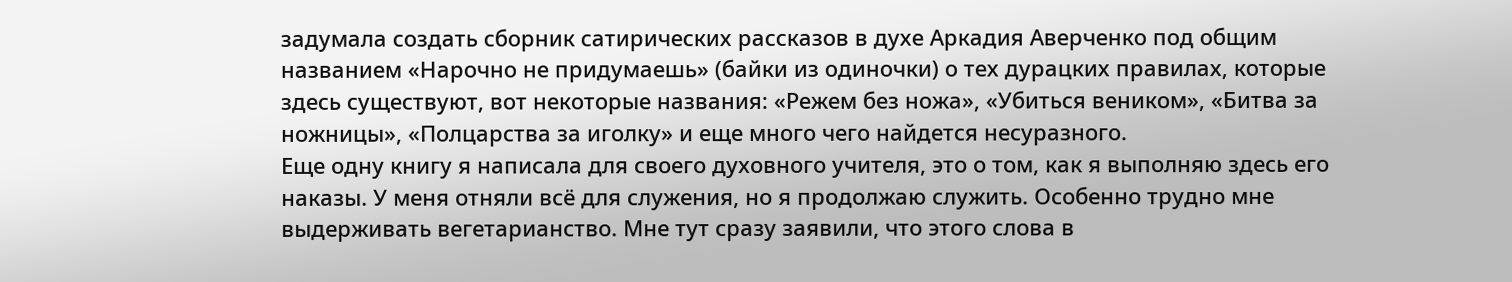задумала создать сборник сатирических рассказов в духе Аркадия Аверченко под общим названием «Нарочно не придумаешь» (байки из одиночки) о тех дурацких правилах, которые здесь существуют, вот некоторые названия: «Режем без ножа», «Убиться веником», «Битва за ножницы», «Полцарства за иголку» и еще много чего найдется несуразного.
Еще одну книгу я написала для своего духовного учителя, это о том, как я выполняю здесь его наказы. У меня отняли всё для служения, но я продолжаю служить. Особенно трудно мне выдерживать вегетарианство. Мне тут сразу заявили, что этого слова в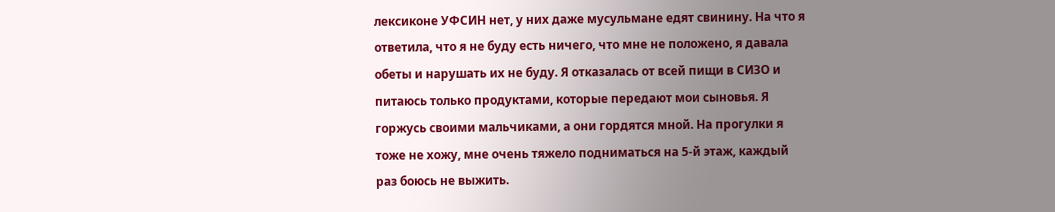лексиконе УФСИН нет, у них даже мусульмане едят свинину. На что я ответила, что я не буду есть ничего, что мне не положено, я давала обеты и нарушать их не буду. Я отказалась от всей пищи в СИЗО и питаюсь только продуктами, которые передают мои сыновья. Я горжусь своими мальчиками, а они гордятся мной. На прогулки я тоже не хожу, мне очень тяжело подниматься на 5-й этаж, каждый раз боюсь не выжить.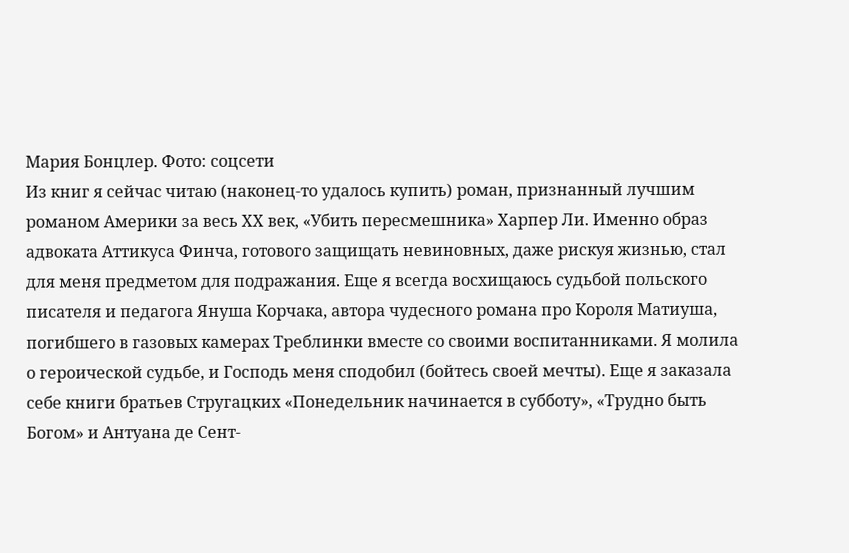Мария Бонцлер. Фото: соцсети
Из книг я сейчас читаю (наконец-то удалось купить) роман, признанный лучшим романом Америки за весь ХХ век, «Убить пересмешника» Харпер Ли. Именно образ адвоката Аттикуса Финча, готового защищать невиновных, даже рискуя жизнью, стал для меня предметом для подражания. Еще я всегда восхищаюсь судьбой польского писателя и педагога Януша Корчака, автора чудесного романа про Короля Матиуша, погибшего в газовых камерах Треблинки вместе со своими воспитанниками. Я молила о героической судьбе, и Господь меня сподобил (бойтесь своей мечты). Еще я заказала себе книги братьев Стругацких «Понедельник начинается в субботу», «Трудно быть Богом» и Антуана де Сент-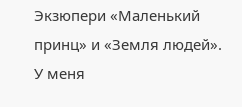Экзюпери «Маленький принц» и «Земля людей».
У меня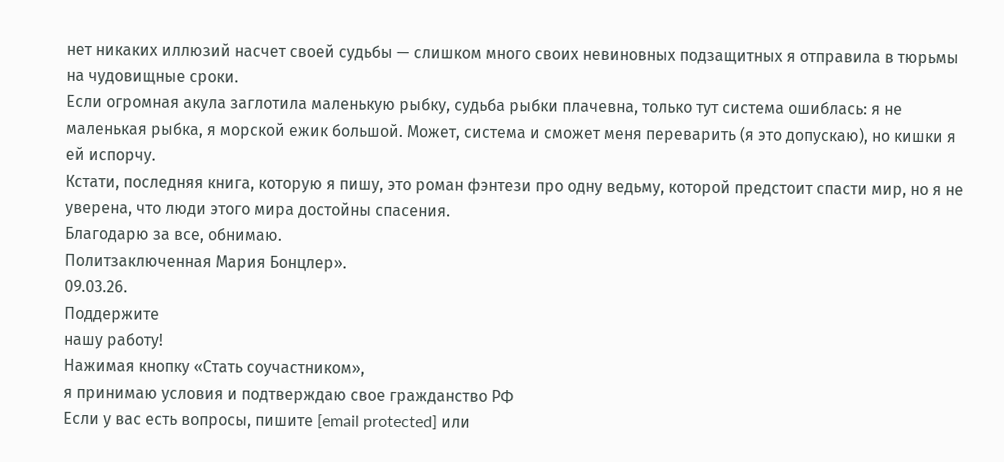нет никаких иллюзий насчет своей судьбы — слишком много своих невиновных подзащитных я отправила в тюрьмы на чудовищные сроки.
Если огромная акула заглотила маленькую рыбку, судьба рыбки плачевна, только тут система ошиблась: я не маленькая рыбка, я морской ежик большой. Может, система и сможет меня переварить (я это допускаю), но кишки я ей испорчу.
Кстати, последняя книга, которую я пишу, это роман фэнтези про одну ведьму, которой предстоит спасти мир, но я не уверена, что люди этого мира достойны спасения.
Благодарю за все, обнимаю.
Политзаключенная Мария Бонцлер».
09.03.26.
Поддержите
нашу работу!
Нажимая кнопку «Стать соучастником»,
я принимаю условия и подтверждаю свое гражданство РФ
Если у вас есть вопросы, пишите [email protected] или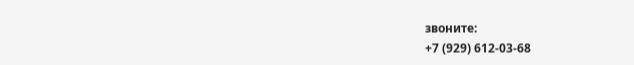звоните:
+7 (929) 612-03-68